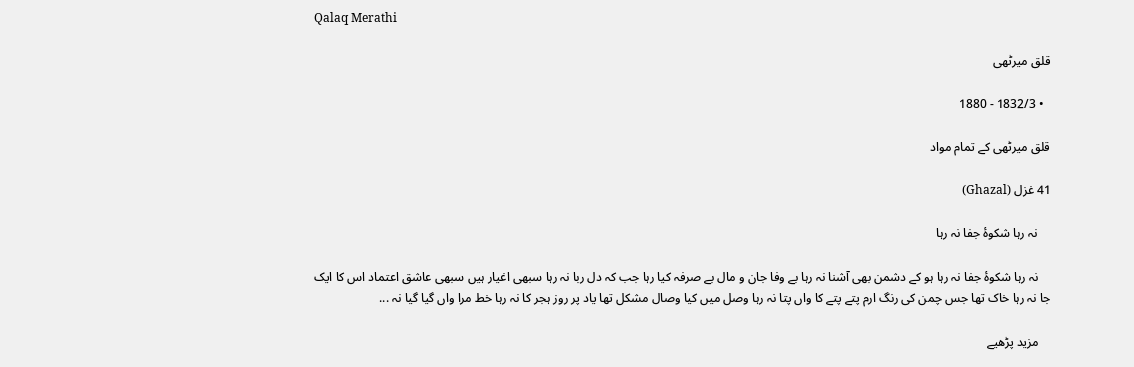Qalaq Merathi

قلق میرٹھی

  • 1832/3 - 1880

قلق میرٹھی کے تمام مواد

41 غزل (Ghazal)

    نہ رہا شکوۂ جفا نہ رہا

    نہ رہا شکوۂ جفا نہ رہا ہو کے دشمن بھی آشنا نہ رہا بے وفا جان و مال بے صرفہ کیا رہا جب کہ دل ربا نہ رہا سبھی اغیار ہیں سبھی عاشق اعتماد اس کا ایک جا نہ رہا خاک تھا جس چمن کی رنگ ارم پتے پتے کا واں پتا نہ رہا وصل میں کیا وصال مشکل تھا یاد پر روز ہجر کا نہ رہا خط مرا واں گیا گیا نہ ...

    مزید پڑھیے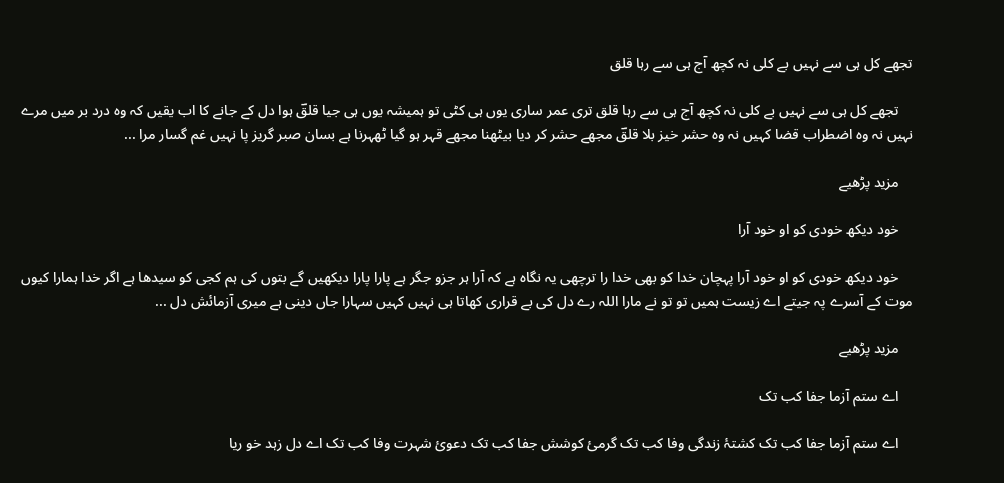تجھے کل ہی سے نہیں بے کلی نہ کچھ آج ہی سے رہا قلق

    تجھے کل ہی سے نہیں بے کلی نہ کچھ آج ہی سے رہا قلق تری عمر ساری یوں ہی کٹی تو ہمیشہ یوں ہی جیا قلقؔ ہوا دل کے جانے کا اب یقیں کہ وہ درد بر میں مرے نہیں نہ وہ اضطراب قضا کہیں نہ وہ حشر خیز بلا قلقؔ مجھے حشر کر دیا بیٹھنا مجھے قہر ہو گیا ٹھہرنا ہے بسان صبر گریز پا نہیں غم گسار مرا ...

    مزید پڑھیے

    خود دیکھ خودی کو او خود آرا

    خود دیکھ خودی کو او خود آرا پہچان خدا کو بھی خدا را ترچھی یہ نگاہ ہے کہ آرا ہر جزو جگر ہے پارا پارا دیکھیں گے بتوں کی ہم کجی کو سیدھا ہے اگر خدا ہمارا کیوں موت کے آسرے پہ جیتے اے زیست ہمیں تو تو نے مارا اللہ رے دل کی بے قراری کھاتا ہی نہیں کہیں سہارا جاں دینی ہے میری آزمائش دل ...

    مزید پڑھیے

    اے ستم آزما جفا کب تک

    اے ستم آزما جفا کب تک کشتۂ زندگی وفا کب تک گرمیٔ کوشش جفا کب تک دعویٔ شہرت وفا کب تک اے دل زہد خو ریا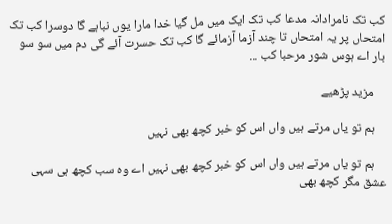کب تک نامرادانہ مدعا کب تک ایک میں مل گیا خدا مارا یوں نباہے گا دوسرا کب تک امتحاں پر یہ امتحاں تا چند آزما آزمائے گا کب تک حسرت آئے گی دم میں سو سو بار اے ہوس شور مرحبا کب ...

    مزید پڑھیے

    ہم تو یاں مرتے ہیں واں اس کو خبر کچھ بھی نہیں

    ہم تو یاں مرتے ہیں واں اس کو خبر کچھ بھی نہیں اے وہ سب کچھ ہی سہی عشق مگر کچھ بھی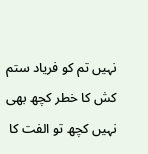نہیں تم کو فریاد ستم کش کا خطر کچھ بھی نہیں کچھ تو الفت کا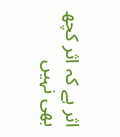اثر ہے کہ اثر کچھ بھی نہیں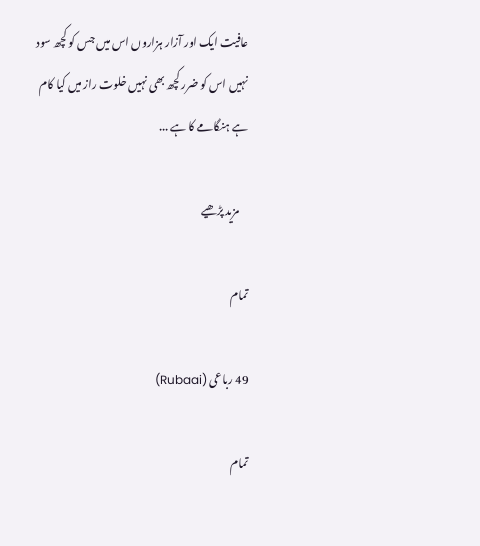عافیت ایک اور آزار ہزاروں اس میں جس کو کچھ سود نہیں اس کو ضرر کچھ بھی نہیں خلوت راز میں کیا کام ہے ہنگامے کا ہے ...

    مزید پڑھیے

تمام

49 رباعی (Rubaai)

تمام